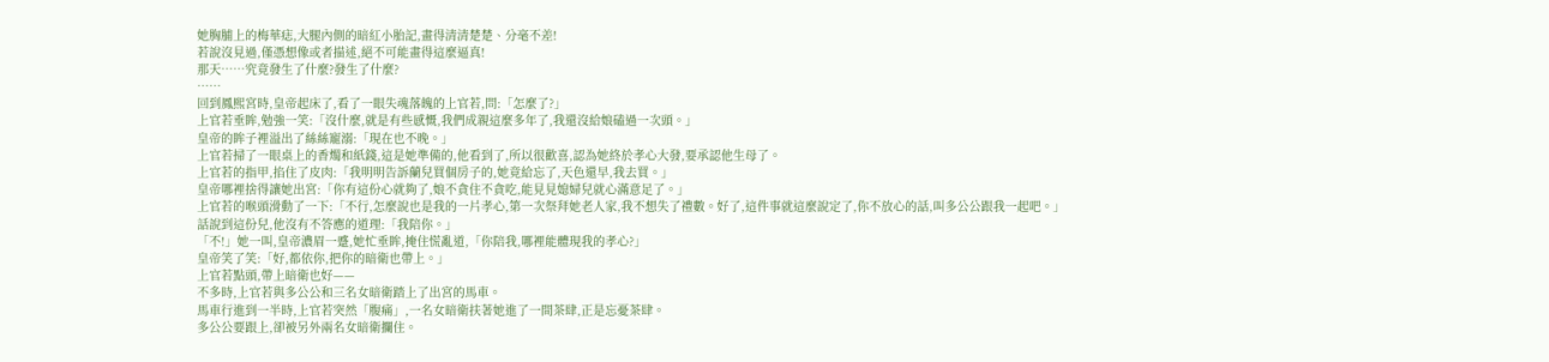她胸脯上的梅華痣,大腿內側的暗紅小胎記,畫得清清楚楚、分毫不差!
若說沒見過,僅憑想像或者描述,絕不可能畫得這麼逼真!
那天……究竟發生了什麼?發生了什麼?
……
回到鳳熙宮時,皇帝起床了,看了一眼失魂落魄的上官若,問:「怎麼了?」
上官若垂眸,勉強一笑:「沒什麼,就是有些感慨,我們成親這麼多年了,我還沒給娘磕過一次頭。」
皇帝的眸子裡溢出了絲絲寵溺:「現在也不晚。」
上官若掃了一眼桌上的香燭和紙錢,這是她準備的,他看到了,所以很歡喜,認為她終於孝心大發,要承認他生母了。
上官若的指甲,掐住了皮肉:「我明明告訴蘭兒買個房子的,她竟給忘了,天色還早,我去買。」
皇帝哪裡捨得讓她出宮:「你有這份心就夠了,娘不貪住不貪吃,能見見媳婦兒就心滿意足了。」
上官若的喉頭滑動了一下:「不行,怎麼說也是我的一片孝心,第一次祭拜她老人家,我不想失了禮數。好了,這件事就這麼說定了,你不放心的話,叫多公公跟我一起吧。」
話說到這份兒,他沒有不答應的道理:「我陪你。」
「不!」她一叫,皇帝濃眉一蹙,她忙垂眸,掩住慌亂道,「你陪我,哪裡能體現我的孝心?」
皇帝笑了笑:「好,都依你,把你的暗衛也帶上。」
上官若點頭,帶上暗衛也好——
不多時,上官若與多公公和三名女暗衛踏上了出宮的馬車。
馬車行進到一半時,上官若突然「腹痛」,一名女暗衛扶著她進了一間茶肆,正是忘憂茶肆。
多公公要跟上,卻被另外兩名女暗衛攔住。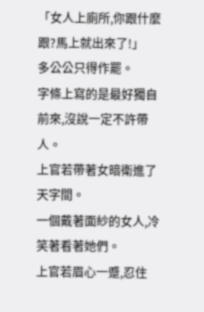「女人上廁所,你跟什麼跟?馬上就出來了!」
多公公只得作罷。
字條上寫的是最好獨自前來,沒說一定不許帶人。
上官若帶著女暗衛進了天字間。
一個戴著面紗的女人,冷笑著看著她們。
上官若眉心一蹙,忍住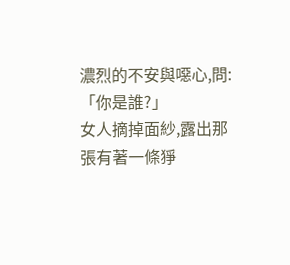濃烈的不安與噁心,問:「你是誰?」
女人摘掉面紗,露出那張有著一條猙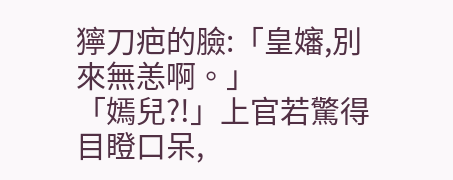獰刀疤的臉:「皇嬸,別來無恙啊。」
「嫣兒?!」上官若驚得目瞪口呆,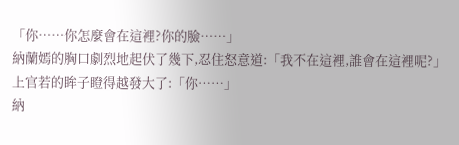「你……你怎麼會在這裡?你的臉……」
納蘭嫣的胸口劇烈地起伏了幾下,忍住怒意道:「我不在這裡,誰會在這裡呢?」
上官若的眸子瞪得越發大了:「你……」
納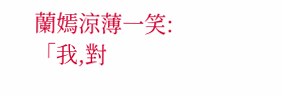蘭嫣涼薄一笑:「我,對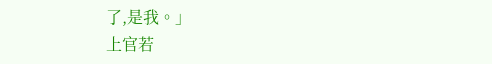了,是我。」
上官若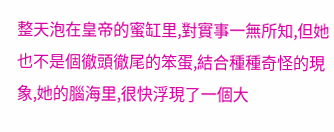整天泡在皇帝的蜜缸里,對實事一無所知,但她也不是個徹頭徹尾的笨蛋,結合種種奇怪的現象,她的腦海里,很快浮現了一個大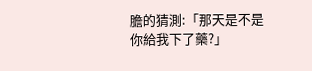膽的猜測:「那天是不是你給我下了藥?」